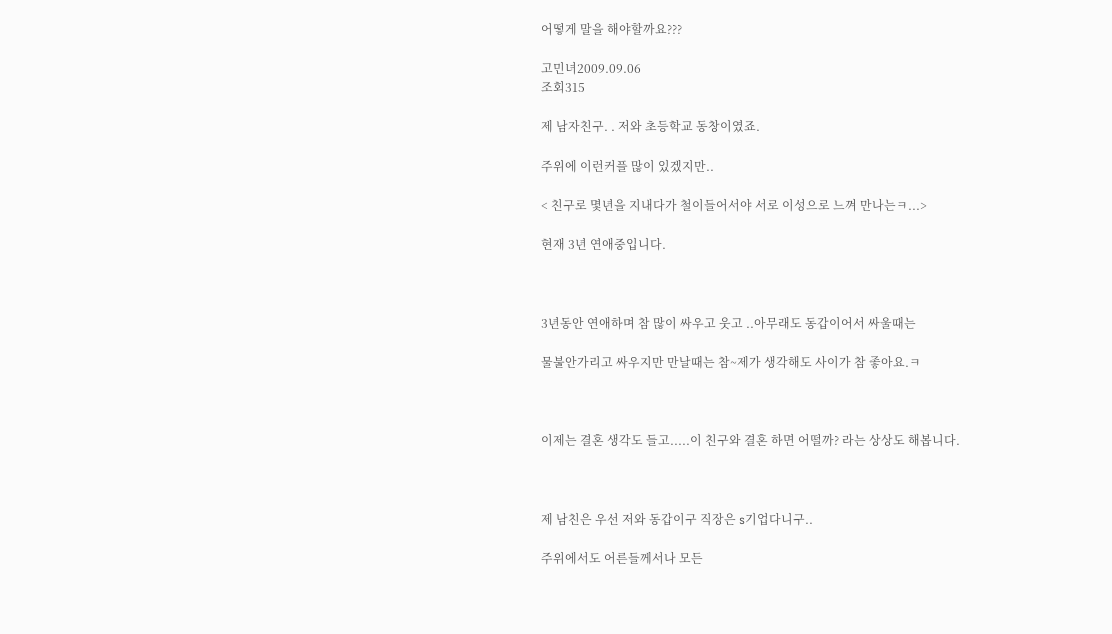어떻게 말을 해야할까요???

고민녀2009.09.06
조회315

제 남자친구. . 저와 초등학교 동창이였죠.

주위에 이런커플 많이 있겠지만..

< 친구로 몇년을 지내다가 철이들어서야 서로 이성으로 느껴 만나는ㅋ...>

현재 3년 연애중입니다.



3년동안 연애하며 참 많이 싸우고 웃고 ..아무래도 동갑이어서 싸울때는

물불안가리고 싸우지만 만날때는 참~제가 생각해도 사이가 참 좋아요.ㅋ



이제는 결혼 생각도 들고.....이 친구와 결혼 하면 어떨까? 라는 상상도 해봅니다.



제 남친은 우선 저와 동갑이구 직장은 s기업다니구..

주위에서도 어른들께서나 모든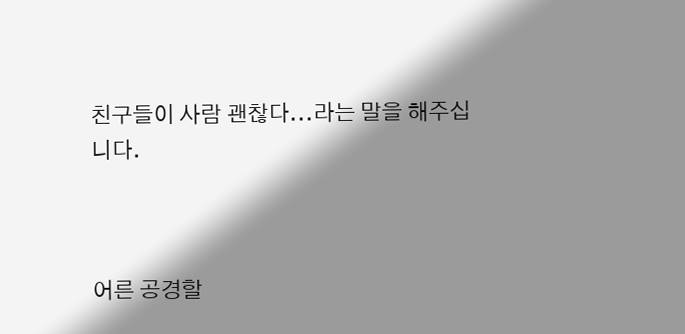친구들이 사람 괜찮다...라는 말을 해주십니다.



어른 공경할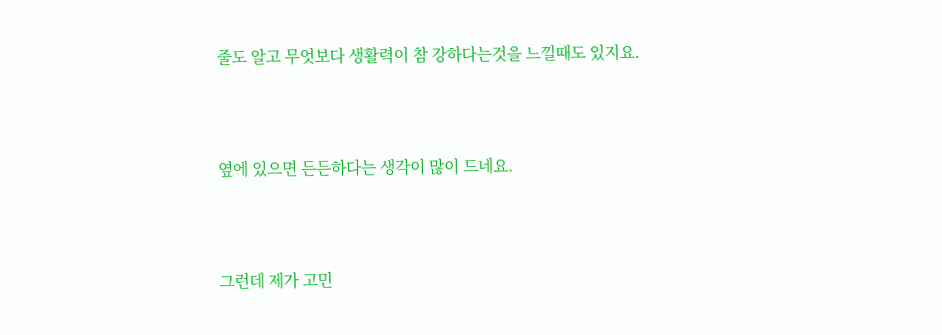줄도 알고 무엇보다 생활력이 참 강하다는것을 느낄때도 있지요.



옆에 있으면 든든하다는 생각이 많이 드네요.



그런데 제가 고민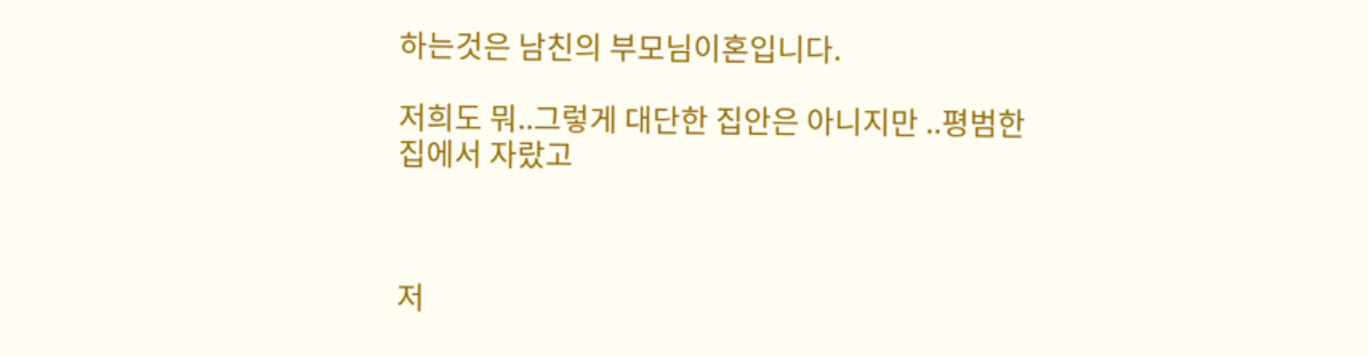하는것은 남친의 부모님이혼입니다.

저희도 뭐..그렇게 대단한 집안은 아니지만 ..평범한 집에서 자랐고



저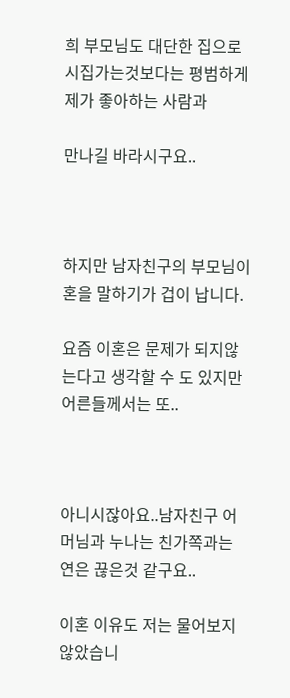희 부모님도 대단한 집으로 시집가는것보다는 평범하게 제가 좋아하는 사람과

만나길 바라시구요..



하지만 남자친구의 부모님이혼을 말하기가 겁이 납니다.

요즘 이혼은 문제가 되지않는다고 생각할 수 도 있지만 어른들께서는 또..



아니시잖아요..남자친구 어머님과 누나는 친가쪽과는  연은 끊은것 같구요..

이혼 이유도 저는 물어보지 않았습니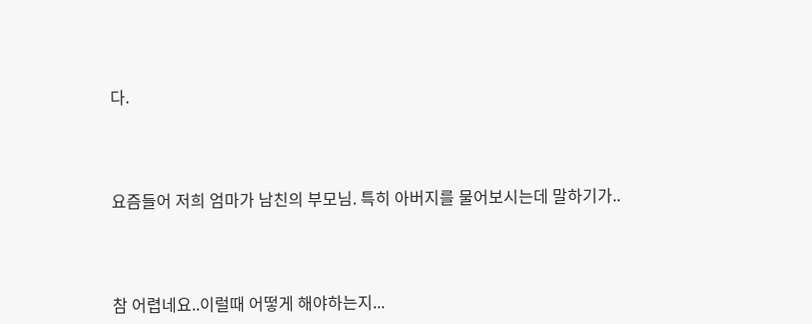다.



요즘들어 저희 엄마가 남친의 부모님. 특히 아버지를 물어보시는데 말하기가..



참 어렵네요..이럴때 어떻게 해야하는지...